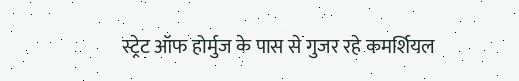स्ट्रेट ऑफ होर्मुज के पास से गुजर रहे कमर्शियल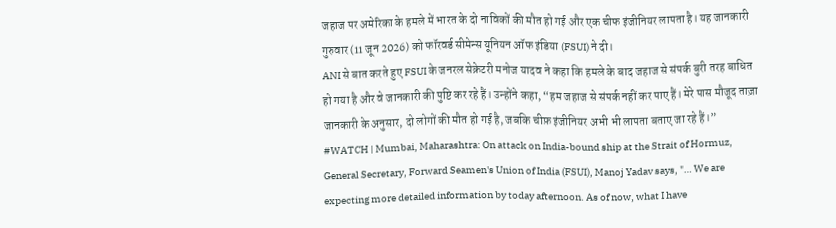जहाज पर अमेरिका के हमले में भारत के दो नाविकों की मौत हो गई और एक चीफ इंजीनियर लापता है। यह जानकारी गुरुवार (11 जून 2026) को फॉरवर्ड सीमेन्स यूनियन ऑफ इंडिया (FSUI) ने दी।
ANI से बात करते हुए FSUI के जनरल सेक्रेटरी मनोज यादव ने कहा कि हमले के बाद जहाज से संपर्क बुरी तरह बाधित हो गया है और वे जानकारी की पुष्टि कर रहे हैं। उन्होंने कहा, “हम जहाज से संपर्क नहीं कर पाए हैं। मेरे पास मौजूद ताज़ा जानकारी के अनुसार, दो लोगों की मौत हो गई है, जबकि चीफ़ इंजीनियर अभी भी लापता बताए जा रहे हैं।”
#WATCH | Mumbai, Maharashtra: On attack on India-bound ship at the Strait of Hormuz, General Secretary, Forward Seamen's Union of India (FSUI), Manoj Yadav says, "… We are expecting more detailed information by today afternoon. As of now, what I have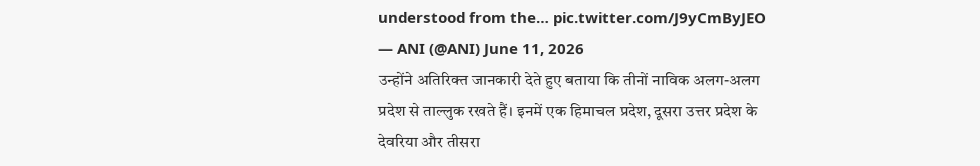understood from the… pic.twitter.com/J9yCmByJEO
— ANI (@ANI) June 11, 2026
उन्होंने अतिरिक्त जानकारी देते हुए बताया कि तीनों नाविक अलग-अलग प्रदेश से ताल्लुक रखते हैं। इनमें एक हिमाचल प्रदेश, दूसरा उत्तर प्रदेश के देवरिया और तीसरा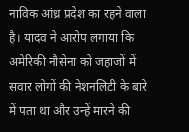नाविक आंध्र प्रदेश का रहने वाला है। यादव ने आरोप लगाया कि अमेरिकी नौसेना को जहाजों में सवार लोगों की नेशनलिटी के बारे में पता था और उन्हें मारने की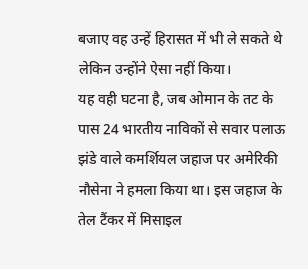बजाए वह उन्हें हिरासत में भी ले सकते थे लेकिन उन्होंने ऐसा नहीं किया।
यह वही घटना है, जब ओमान के तट के पास 24 भारतीय नाविकों से सवार पलाऊ झंडे वाले कमर्शियल जहाज पर अमेरिकी नौसेना ने हमला किया था। इस जहाज के तेल टैंकर में मिसाइल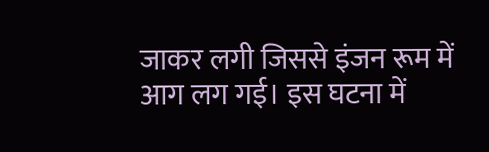जाकर लगी जिससे इंजन रूम में आग लग गई। इस घटना में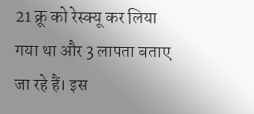21 क्रू को रेस्क्यू कर लिया गया था और 3 लापता बताए जा रहे हैं। इस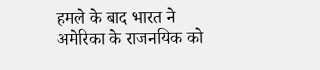हमले के बाद भारत ने अमेरिका के राजनयिक को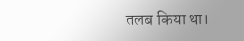तलब किया था।